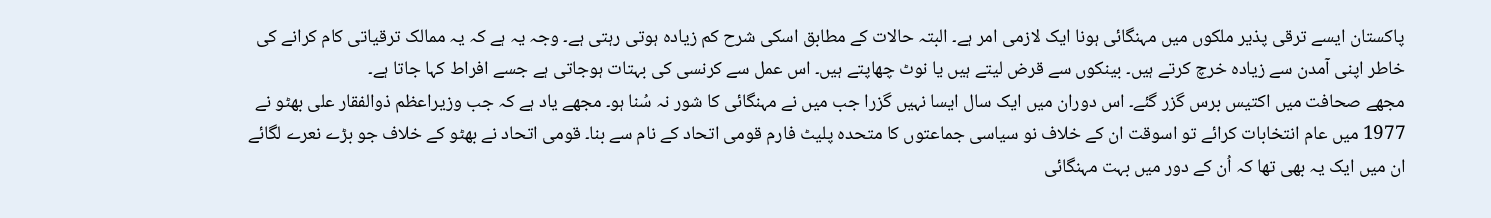پاکستان ایسے ترقی پذیر ملکوں میں مہنگائی ہونا ایک لازمی امر ہے۔ البتہ حالات کے مطابق اسکی شرح کم زیادہ ہوتی رہتی ہے۔ وجہ یہ ہے کہ یہ ممالک ترقیاتی کام کرانے کی خاطر اپنی آمدن سے زیادہ خرچ کرتے ہیں۔ بینکوں سے قرض لیتے ہیں یا نوٹ چھاپتے ہیں۔ اس عمل سے کرنسی کی بہتات ہوجاتی ہے جسے افراط کہا جاتا ہے۔
مجھے صحافت میں اکتیس برس گزر گئے۔ اس دوران میں ایک سال ایسا نہیں گزرا جب میں نے مہنگائی کا شور نہ سُنا ہو۔ مجھے یاد ہے کہ جب وزیراعظم ذوالفقار علی بھٹو نے 1977 میں عام انتخابات کرائے تو اسوقت ان کے خلاف نو سیاسی جماعتوں کا متحدہ پلیٹ فارم قومی اتحاد کے نام سے بنا۔ قومی اتحاد نے بھٹو کے خلاف جو بڑے نعرے لگائے ان میں ایک یہ بھی تھا کہ اُن کے دور میں بہت مہنگائی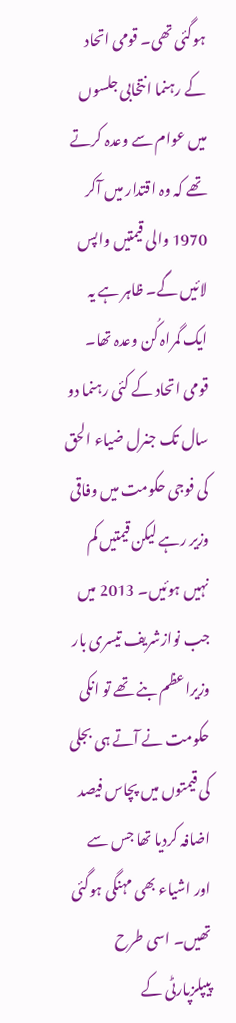ہوگئی تھی۔ قومی اتحاد کے رہنما انتخابی جلسوں میں عوام سے وعدہ کرتے تھے کہ وہ اقتدار میں آکر 1970 والی قیمتیں واپس لائیں گے۔ ظاہر ہے یہ ایک گمراہ کُن وعدہ تھا۔ قومی اتحاد کے کئی رہنما دو سال تک جنرل ضیاء الحق کی فوجی حکومت میں وفاقی وزیر رہے لیکن قیمتیں کم نہیں ہوئیں۔ 2013 میں جب نوازشریف تیسری بار وزیراعظم بنے تھے تو انکی حکومت نے آتے ہی بجلی کی قیمتوں میں پچاس فیصد اضافہ کردیا تھا جس سے اور اشیاء بھی مہنگی ہوگئی تھیں۔ اسی طرح پیپلزپارٹی کے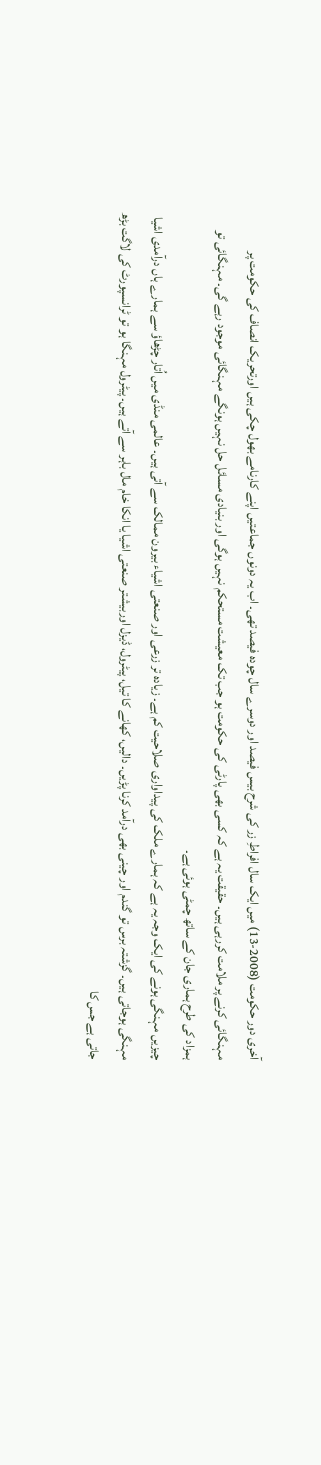آخری دور حکومت (2008-13) میں ایک سال افراطِ زر کی شرح بیس فیصد اور دوسرے سال چودہ فیصد تھی۔ اب یہ دونوں جماعتیں اپنے کارنامے بھول چکی ہیں اورتحریک انصاف کی حکومت پر مہنگائی کرنے پر ملامت کررہی ہیں۔ حقیقت یہ ہے کہ کسی بھی پارٹی کی حکومت ہو جب تک معیشت مستحکم نہیں ہوگی اور بنیادی مسائل حل نہیں ہونگے مہنگائی موجود رہے گی۔ مہنگائی تو ہمزاد کی طرح ہماری جان کے ساتھ چمٹی ہوئی ہے۔
چیزیں مہنگی ہونے کی ایک وجہ یہ ہے کہ ہمارے ملک کی پیداواری صلاحیت کم ہے۔ زیادہ تر زرعی اور صنعتی اشیاء بیرون ممالک سے آتی ہیں۔ عالمی منڈی میں اُتار چڑھاؤ سے ہمارے ہاں درآمدی اشیا مہنگی ہوجاتی ہیں۔ گزشتہ برس تو گندم اور چینی بھی درآمد کرنا پڑیں۔ دالیں، کھانے کا تیل، پیٹرول، ڈیزل اوربیشتر صنعتی اشیا یا انکا خام مال باہر سے آتے ہیں۔ پیٹرول مہنگا ہو تو ٹرانسپورٹ کی لاگت بڑھ جاتی ہے جس کا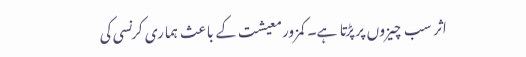اثر سب چیزوں پر پڑتا ہے۔ کمزور معیشت کے باعث ہماری کرنسی کی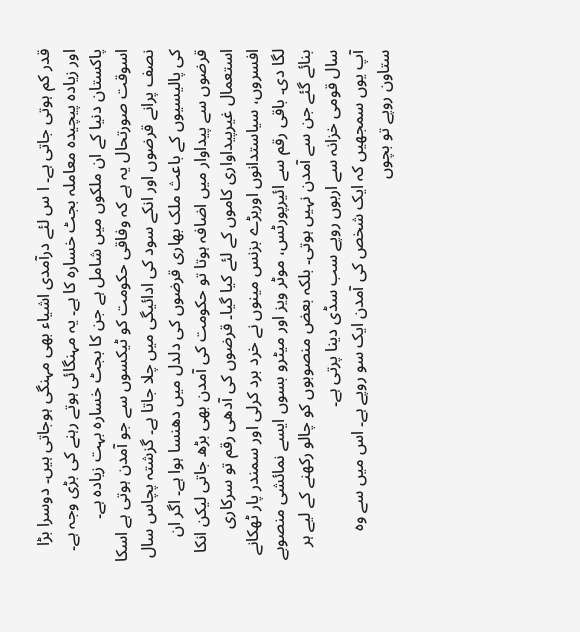قدر کم ہوتی جاتی ہے۔ ا س لئے درآمدی اشیاء بھی مہنگی ہوجاتی ہیں۔ دوسرا بڑا اور زیادہ پیچیدہ معاملہ بجٹ خسارہ کا ہے۔ یہ مہنگائی ہوتے رہنے کی بڑی وجہ ہے۔ پاکستان دنیا کے ان ملکوں میں شامل ہے جن کا بجٹ خسارہ بہت زیادہ ہے۔ اسوقت صورتحال یہ ہے کہ وفاقی حکومت کو ٹیکسوں سے جو آمدن ہوتی ہے اسکا نصف پرانے قرضوں اور انکے سود کی ادائیگی میں چلا جاتا ہے۔ گزشتہ پچاس سال کی پالیسیوں کے باعث ملک بھاری قرضوں کی دلدل میں دھنسا ہوا ہے۔ اگر ان قرضوں سے پیداوار میں اضافہ ہوتا تو حکومت کی آمدن بھی بڑھ جاتی لیکن انکا استعمال غیرپیداواری کاموں کے لئے کیا گیا۔ قرضوں کی آدھی رقم تو سرکاری افسروں، سیاستدانوں اوربڑے بزنس مینوں نے خرد برد کرلی اور سمندر پار ٹھکانے لگا دی۔ باقی رقم سے ائیرپورٹس، موٹر ویز اور میٹرو بسوں ایسے نمائشی منصوبے بنائے گئے جن سے آمدن نہیں ہوتی۔ بلکہ بعض منصوبوں کو چالو رکھنے کے لیے ہر سال قومی خزانہ سے اربوں روپے سب سڈی دینا پرتی ہے۔
آپ یوں سمجھیں کہ ایک شخص کی آمدن ایک سو روپے ہے۔ اس میں سے وہ ستاون روپے تو بچوں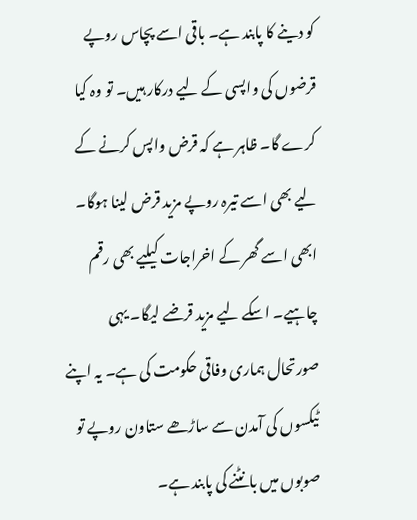کو دینے کا پابند ہے۔ باقی اسے پچاس روپے قرضوں کی واپسی کے لیے درکار ہیں۔ تو وہ کیا کرے گا۔ ظاہر ہے کہ قرض واپس کرنے کے لیے بھی اسے تیرہ روپے مزید قرض لینا ہوگا۔ ابھی اسے گھر کے اخراجات کیلیے بھی رقم چاہیے۔ اسکے لیے مزید قرضے لیگا۔ یہی صورتحال ہماری وفاقی حکومت کی ہے۔ یہ اپنے ٹیکسوں کی آمدن سے ساڑھے ستاون روپے تو صوبوں میں بانٹنے کی پابند ہے۔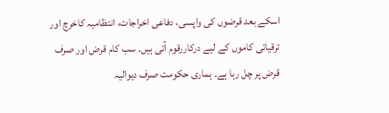اسکے بعد قرضوں کی واپسی، دفاعی اخراجات، انتظامیہ کاخرچ اور ترقیاتی کاموں کے لیے درکاررقوم آتی ہیں۔ سب کام قرض اور صرف قرض پر چل رہا ہے۔ ہماری حکومت صرف دیوالیہ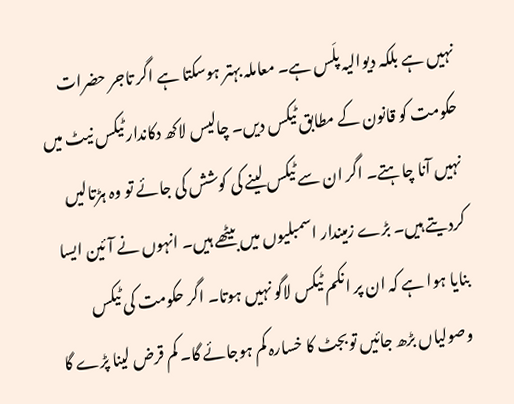نہیں ہے بلکہ دیوالیہ پلَس ہے۔ معاملہ بہتر ہوسکتا ہے اگر تاجر حضرات حکومت کو قانون کے مطابق ٹیکس دیں۔ چالیس لاکھ دکاندار ٹیکس نیٹ میں نہیں آنا چاہتے۔ اگر ان سے ٹیکس لینے کی کوشش کی جائے تو وہ ہڑتالیں کردیتے ہیں۔ بڑے زمیندار اسمبلیوں میں بیٹھے ہیں۔ انہوں نے آئین ایسا بنایا ہوا ہے کہ ان پر انکم ٹیکس لاگو نہیں ہوتا۔ اگر حکومت کی ٹیکس وصولیاں بڑھ جائیں توبجٹ کا خسارہ کم ہوجائے گا۔ کم قرض لینا پڑے گا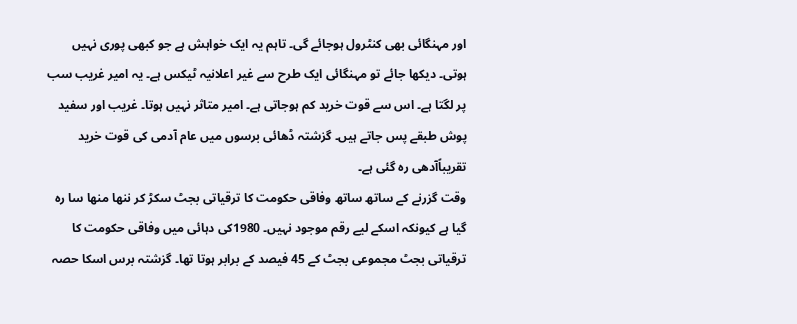اور مہنگائی بھی کنٹرول ہوجائے گی۔ تاہم یہ ایک خواہش ہے جو کبھی پوری نہیں ہوتی۔ دیکھا جائے تو مہنگائی ایک طرح سے غیر اعلانیہ ٹیکس ہے۔ یہ امیر غریب سب پر لگتا ہے۔ اس سے قوت خرید کم ہوجاتی ہے۔ امیر متاثر نہیں ہوتا۔ غریب اور سفید پوش طبقے پس جاتے ہیں۔ گزشتہ ڈھائی برسوں میں عام آدمی کی قوت خرید تقریباًآدھی رہ گئی ہے۔
وقت گزرنے کے ساتھ ساتھ وفاقی حکومت کا ترقیاتی بجٹ سکڑ کر ننھا منھا سا رہ گیا ہے کیونکہ اسکے لیے رقم موجود نہیں۔ 1980کی دہائی میں وفاقی حکومت کا ترقیاتی بجٹ مجموعی بجٹ کے 45 فیصد کے برابر ہوتا تھا۔ گزشتہ برس اسکا حصہ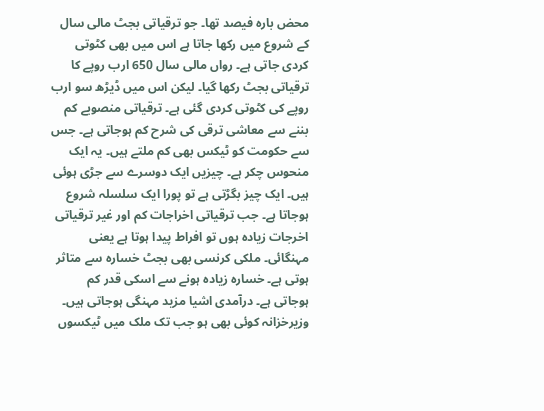محض بارہ فیصد تھا۔ جو ترقیاتی بجٹ مالی سال کے شروع میں رکھا جاتا ہے اس میں بھی کٹوتی کردی جاتی ہے۔ رواں مالی سال 650 ارب روپے کا ترقیاتی بجٹ رکھا گیا۔ لیکن اس میں ڈیڑھ سو ارب روپے کی کٹوتی کردی گئی ہے۔ ترقیاتی منصوبے کم بننے سے معاشی ترقی کی شرح کم ہوجاتی ہے۔ جس سے حکومت کو ٹیکس بھی کم ملتے ہیں۔ یہ ایک منحوس چکر ہے۔ چیزیں ایک دوسرے سے جڑی ہوئی ہیں۔ ایک چیز بگڑتی ہے تو پورا ایک سلسلہ شروع ہوجاتا ہے۔ جب ترقیاتی اخراجات کم اور غیر ترقیاتی اخرجات زیادہ ہوں تو افراط پیدا ہوتا ہے یعنی مہنگائی۔ ملکی کرنسی بھی بجٹ خسارہ سے متاثر ہوتی ہے۔ خسارہ زیادہ ہونے سے اسکی قدر کم ہوجاتی ہے۔ درآمدی اشیا مزید مہنگی ہوجاتی ہیں۔ وزیرخزانہ کوئی بھی ہو جب تک ملک میں ٹیکسوں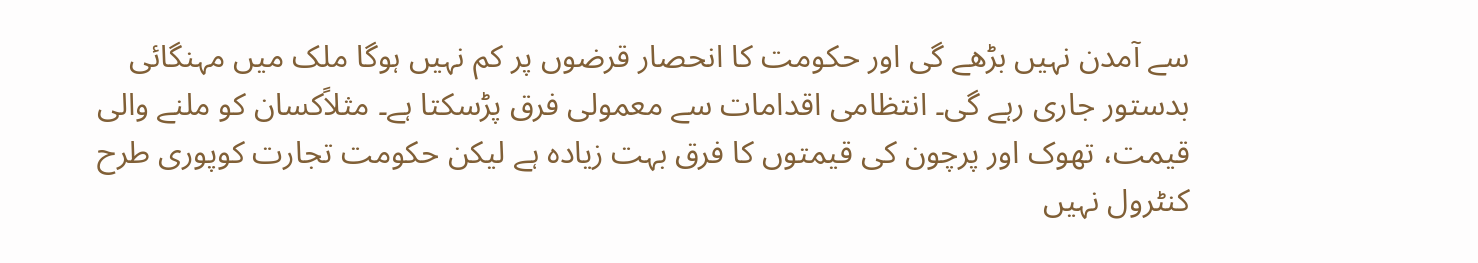سے آمدن نہیں بڑھے گی اور حکومت کا انحصار قرضوں پر کم نہیں ہوگا ملک میں مہنگائی بدستور جاری رہے گی۔ انتظامی اقدامات سے معمولی فرق پڑسکتا ہے۔ مثلاًکسان کو ملنے والی قیمت، تھوک اور پرچون کی قیمتوں کا فرق بہت زیادہ ہے لیکن حکومت تجارت کوپوری طرح کنٹرول نہیں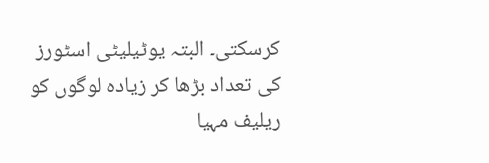کرسکتی۔ البتہ یوٹیلیٹی اسٹورز کی تعداد بڑھا کر زیادہ لوگوں کو ریلیف مہیا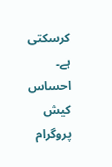کرسکتی ہے۔ احساس کیش پروگرام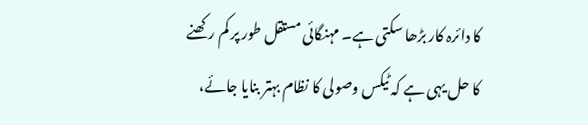کا دائرہ کار بڑھا سکتی ہے۔ مہنگائی مستقل طور پر کم رکھنے کا حل یہی ہے کہ ٹیکس وصولی کا نظام بہتر بنایا جائے،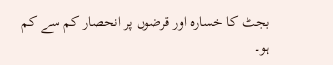بجٹ کا خسارہ اور قرضوں پر انحصار کم سے کم ہو۔